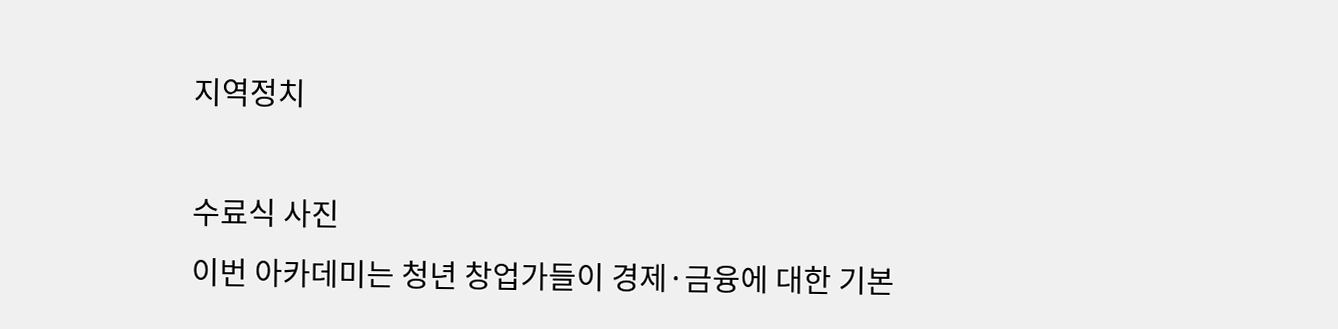지역정치

수료식 사진
이번 아카데미는 청년 창업가들이 경제·금융에 대한 기본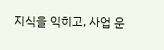지식을 익히고, 사업 운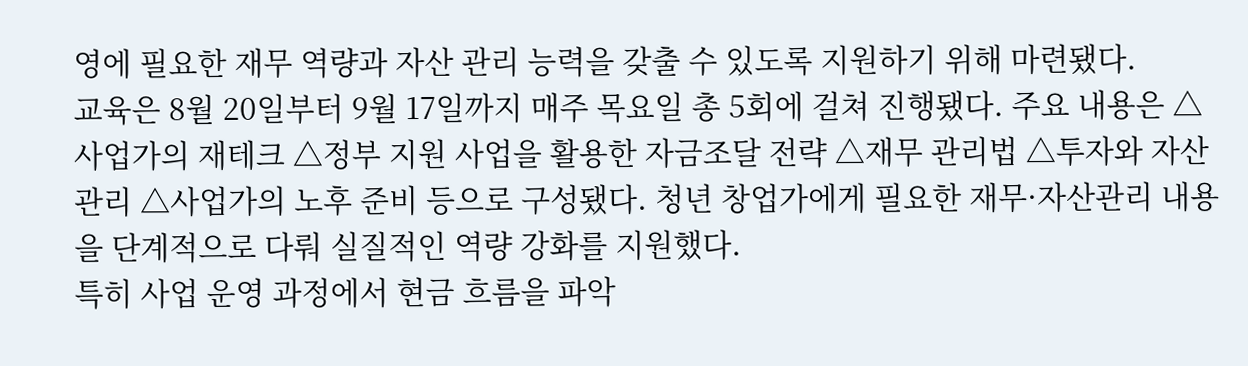영에 필요한 재무 역량과 자산 관리 능력을 갖출 수 있도록 지원하기 위해 마련됐다.
교육은 8월 20일부터 9월 17일까지 매주 목요일 총 5회에 걸쳐 진행됐다. 주요 내용은 △사업가의 재테크 △정부 지원 사업을 활용한 자금조달 전략 △재무 관리법 △투자와 자산관리 △사업가의 노후 준비 등으로 구성됐다. 청년 창업가에게 필요한 재무·자산관리 내용을 단계적으로 다뤄 실질적인 역량 강화를 지원했다.
특히 사업 운영 과정에서 현금 흐름을 파악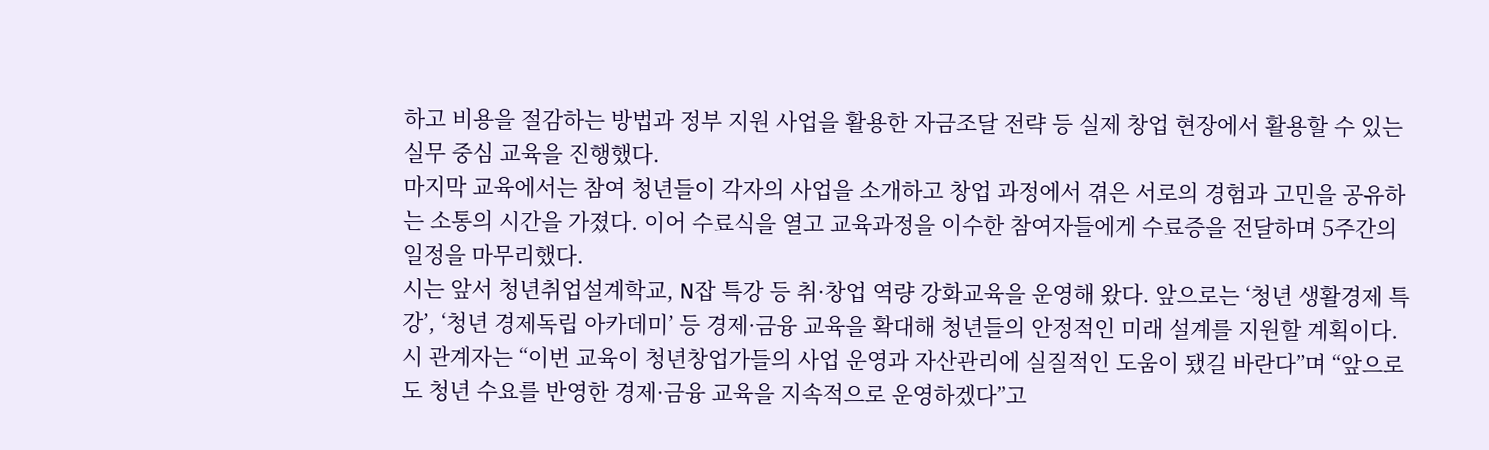하고 비용을 절감하는 방법과 정부 지원 사업을 활용한 자금조달 전략 등 실제 창업 현장에서 활용할 수 있는 실무 중심 교육을 진행했다.
마지막 교육에서는 참여 청년들이 각자의 사업을 소개하고 창업 과정에서 겪은 서로의 경험과 고민을 공유하는 소통의 시간을 가졌다. 이어 수료식을 열고 교육과정을 이수한 참여자들에게 수료증을 전달하며 5주간의 일정을 마무리했다.
시는 앞서 청년취업설계학교, N잡 특강 등 취·창업 역량 강화교육을 운영해 왔다. 앞으로는 ‘청년 생활경제 특강’, ‘청년 경제독립 아카데미’ 등 경제·금융 교육을 확대해 청년들의 안정적인 미래 설계를 지원할 계획이다.
시 관계자는 “이번 교육이 청년창업가들의 사업 운영과 자산관리에 실질적인 도움이 됐길 바란다”며 “앞으로도 청년 수요를 반영한 경제·금융 교육을 지속적으로 운영하겠다”고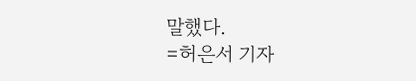말했다.
=허은서 기자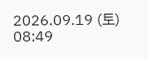2026.09.19 (토) 08:49